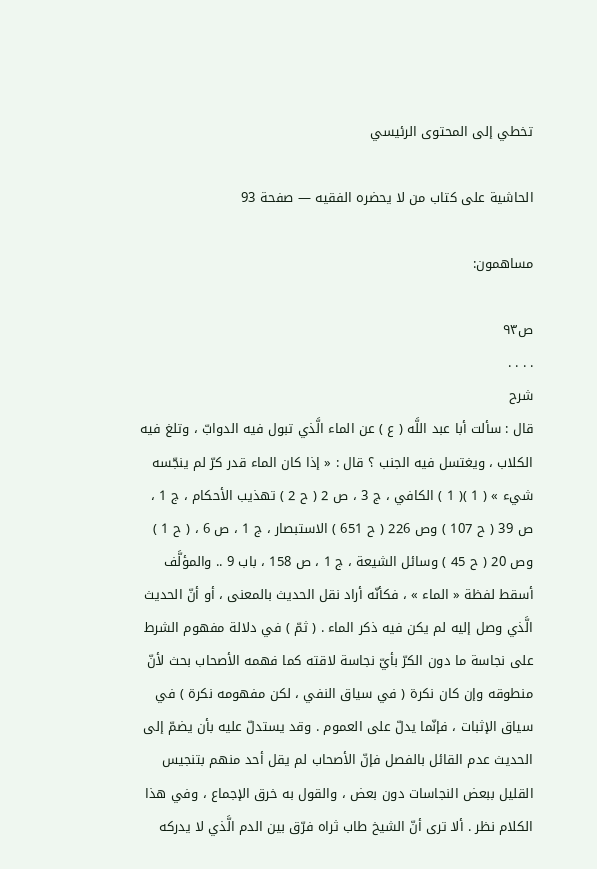تخطي إلى المحتوى الرئيسي

الحاشية على كتاب من لا يحضره الفقيه — صفحة 93

مساهمون:

ص٩٣
. . . .
شرح
قال : سألت أبا عبد اللَّه ( ع ) عن الماء الَّذي تبول فيه الدوابّ ، وتلغ فيه الكلاب ، ويغتسل فيه الجنب ؟ قال : « إذا كان الماء قدر كرّ لم ينجّسه شيء » ( 1 )( 1 ) الكافي ، ج 3 ، ص 2 ( ح 2 ) تهذيب الأحكام ، ج 1 ، ص 39 ( ح 107 ) وص 226 ( ح 651 ) الاستبصار ، ج 1 ، ص 6 ، ( ح 1 ) وص 20 ( ح 45 ) وسائل الشيعة ، ج 1 ، ص 158 ، باب 9 .. والمؤلَّف أسقط لفظة « الماء » ، فكأنّه أراد نقل الحديث بالمعنى ، أو أنّ الحديث الَّذي وصل إليه لم يكن فيه ذكر الماء . ( ثمّ ) في دلالة مفهوم الشرط على نجاسة ما دون الكرّ بأيّ نجاسة لاقته كما فهمه الأصحاب بحث لأنّ منطوقه وإن كان نكرة ( في سياق النفي ، لكن مفهومه نكرة ) في سياق الإثبات ، فإنّما يدلّ على العموم . وقد يستدلّ عليه بأن يضمّ إلى الحديث عدم القائل بالفصل فإنّ الأصحاب لم يقل أحد منهم بتنجيس القليل ببعض النجاسات دون بعض ، والقول به خرق الإجماع ، وفي هذا الكلام نظر . ألا ترى أنّ الشيخ طاب ثراه فرّق بين الدم الَّذي لا يدركه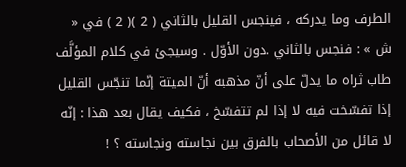الطرف وما يدركه ، فينجس القليل بالثاني ( 2 )( 2 ) في « ش » : فنجس بالثاني .دون الأوّل . وسيجئ في كلام المؤلَّف طاب ثراه ما يدلّ على أنّ مذهبه أنّ الميتة إنّما تنجّس القليل إذا تفسّخت فيه لا إذا لم تتفسّخ ، فكيف يقال بعد هذا : إنّه لا قائل من الأصحاب بالفرق بين نجاسته ونجاسته ؟ !